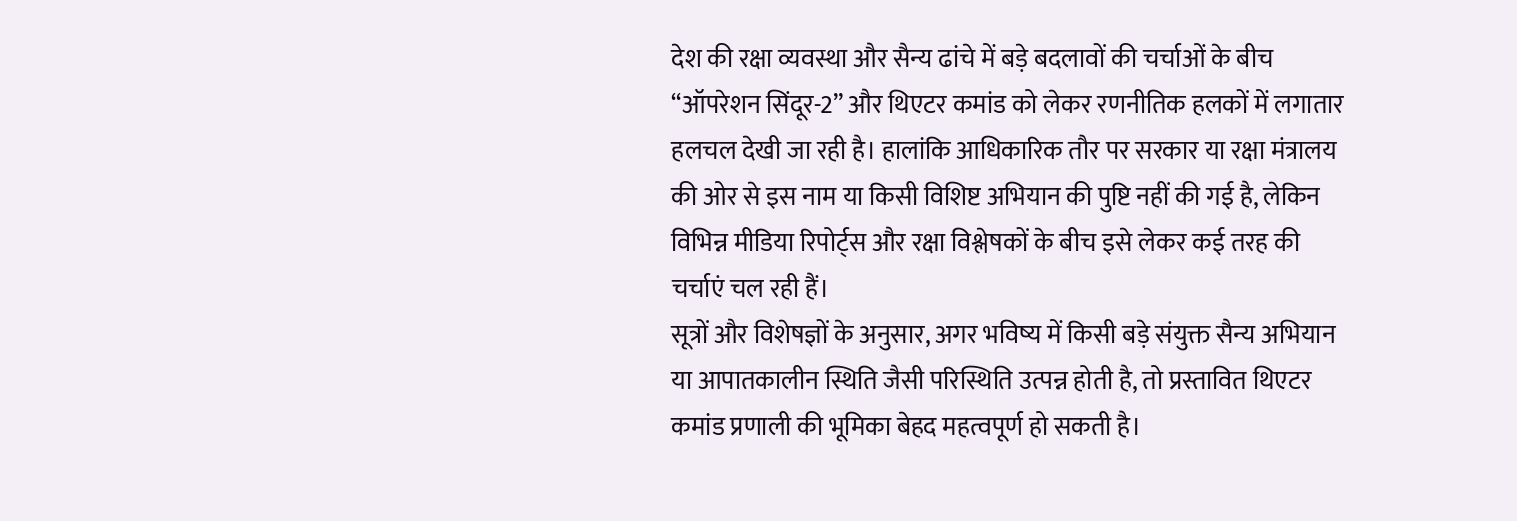देश की रक्षा व्यवस्था और सैन्य ढांचे में बड़े बदलावों की चर्चाओं के बीच “ऑपरेशन सिंदूर-2” और थिएटर कमांड को लेकर रणनीतिक हलकों में लगातार हलचल देखी जा रही है। हालांकि आधिकारिक तौर पर सरकार या रक्षा मंत्रालय की ओर से इस नाम या किसी विशिष्ट अभियान की पुष्टि नहीं की गई है, लेकिन विभिन्न मीडिया रिपोर्ट्स और रक्षा विश्लेषकों के बीच इसे लेकर कई तरह की चर्चाएं चल रही हैं।
सूत्रों और विशेषज्ञों के अनुसार, अगर भविष्य में किसी बड़े संयुक्त सैन्य अभियान या आपातकालीन स्थिति जैसी परिस्थिति उत्पन्न होती है, तो प्रस्तावित थिएटर कमांड प्रणाली की भूमिका बेहद महत्वपूर्ण हो सकती है।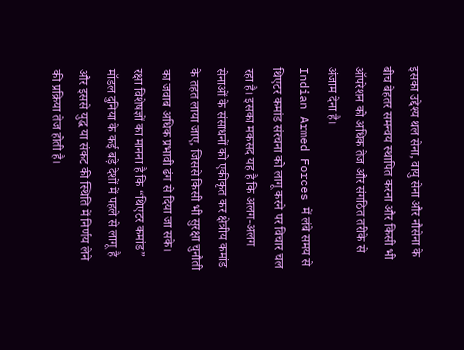इसका उद्देश्य थल सेना, वायु सेना और नौसेना के बीच बेहतर समन्वय स्थापित करना और किसी भी ऑपरेशन को अधिक तेज और संगठित तरीके से अंजाम देना है।
Indian Armed Forces में लंबे समय से थिएटर कमांड संरचना को लागू करने पर विचार चल रहा है। इसका मकसद यह है कि अलग-अलग सेनाओं के संसाधनों को एकीकृत कर क्षेत्रीय कमांड के तहत लाया जाए, जिससे किसी भी सुरक्षा चुनौती का जवाब अधिक प्रभावी ढंग से दिया जा सके।
रक्षा विशेषज्ञों का मानना है कि “थिएटर कमांड” मॉडल दुनिया के कई बड़े देशों में पहले से लागू है और इससे युद्ध या संकट की स्थिति में निर्णय लेने की प्रक्रिया तेज होती है।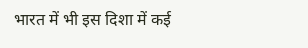भारत में भी इस दिशा में कई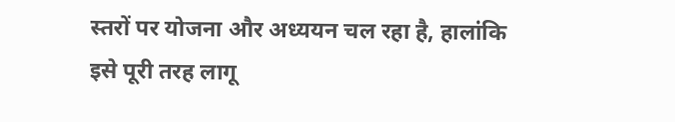स्तरों पर योजना और अध्ययन चल रहा है, हालांकि इसे पूरी तरह लागू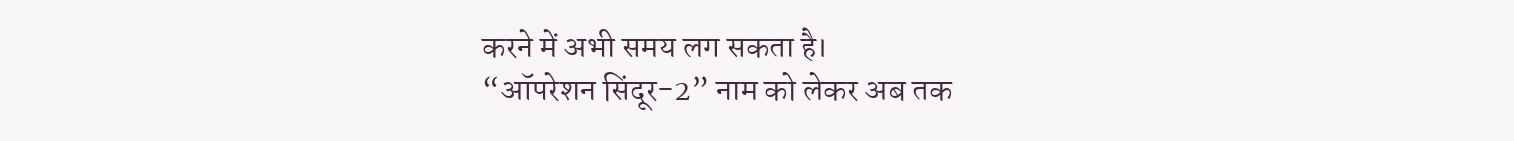करने में अभी समय लग सकता है।
“ऑपरेशन सिंदूर-2” नाम को लेकर अब तक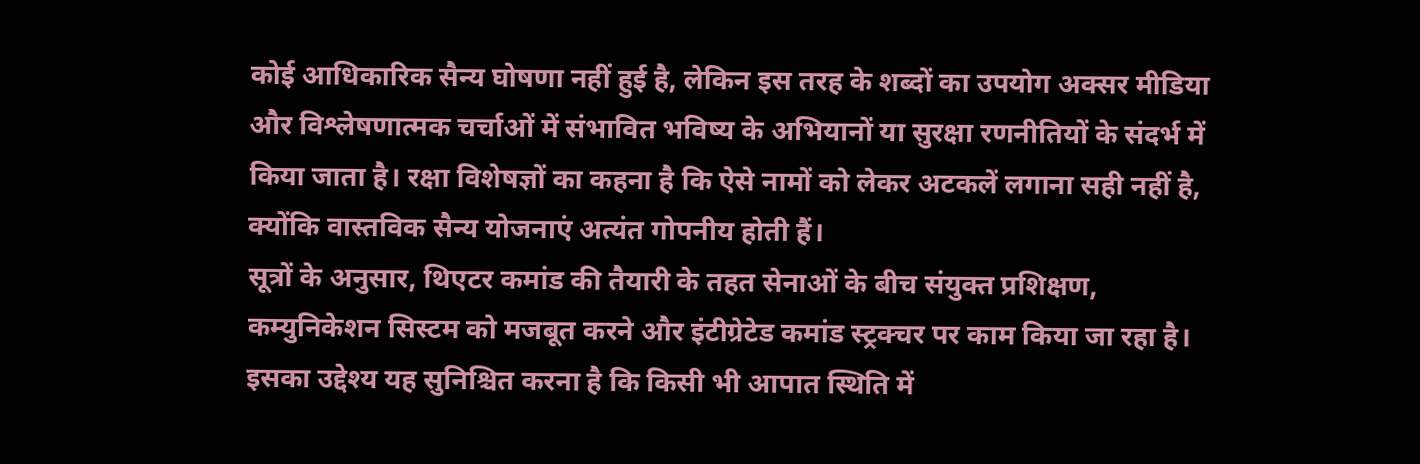कोई आधिकारिक सैन्य घोषणा नहीं हुई है, लेकिन इस तरह के शब्दों का उपयोग अक्सर मीडिया और विश्लेषणात्मक चर्चाओं में संभावित भविष्य के अभियानों या सुरक्षा रणनीतियों के संदर्भ में किया जाता है। रक्षा विशेषज्ञों का कहना है कि ऐसे नामों को लेकर अटकलें लगाना सही नहीं है, क्योंकि वास्तविक सैन्य योजनाएं अत्यंत गोपनीय होती हैं।
सूत्रों के अनुसार, थिएटर कमांड की तैयारी के तहत सेनाओं के बीच संयुक्त प्रशिक्षण, कम्युनिकेशन सिस्टम को मजबूत करने और इंटीग्रेटेड कमांड स्ट्रक्चर पर काम किया जा रहा है। इसका उद्देश्य यह सुनिश्चित करना है कि किसी भी आपात स्थिति में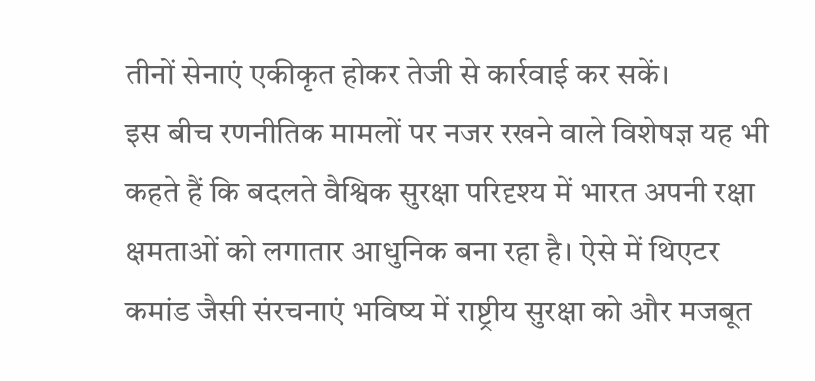तीनों सेनाएं एकीकृत होकर तेजी से कार्रवाई कर सकें।
इस बीच रणनीतिक मामलों पर नजर रखने वाले विशेषज्ञ यह भी कहते हैं कि बदलते वैश्विक सुरक्षा परिदृश्य में भारत अपनी रक्षा क्षमताओं को लगातार आधुनिक बना रहा है। ऐसे में थिएटर कमांड जैसी संरचनाएं भविष्य में राष्ट्रीय सुरक्षा को और मजबूत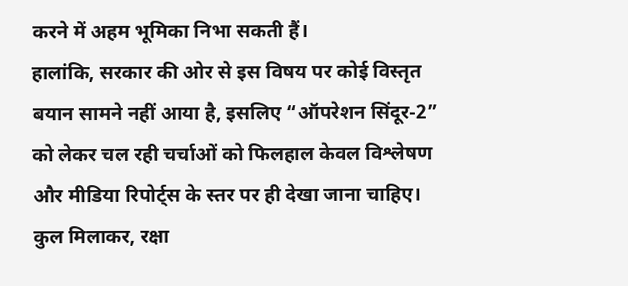करने में अहम भूमिका निभा सकती हैं।
हालांकि, सरकार की ओर से इस विषय पर कोई विस्तृत बयान सामने नहीं आया है, इसलिए “ऑपरेशन सिंदूर-2” को लेकर चल रही चर्चाओं को फिलहाल केवल विश्लेषण और मीडिया रिपोर्ट्स के स्तर पर ही देखा जाना चाहिए।
कुल मिलाकर, रक्षा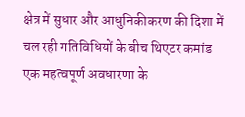क्षेत्र में सुधार और आधुनिकीकरण की दिशा में चल रही गतिविधियों के बीच थिएटर कमांड एक महत्वपूर्ण अवधारणा के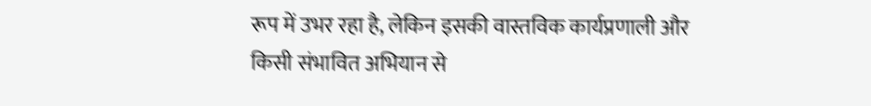रूप में उभर रहा है, लेकिन इसकी वास्तविक कार्यप्रणाली और किसी संभावित अभियान से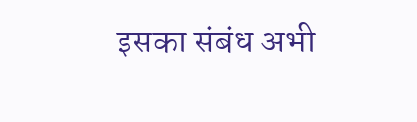इसका संबंध अभी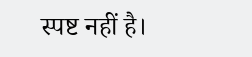स्पष्ट नहीं है।